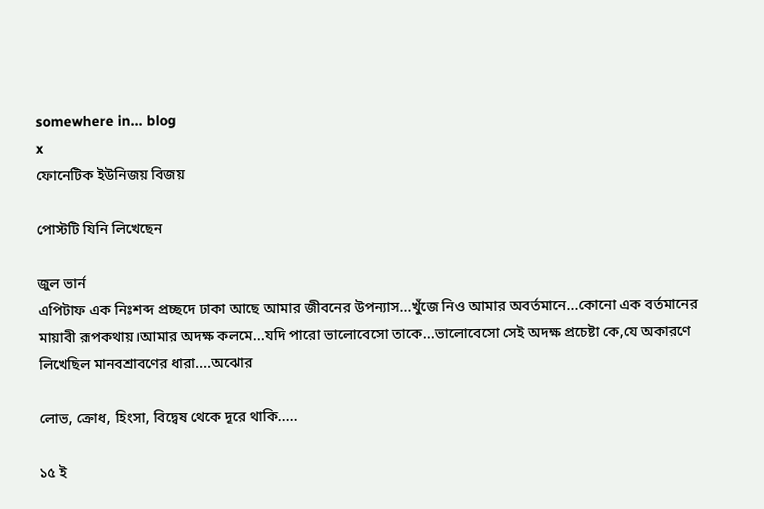somewhere in... blog
x
ফোনেটিক ইউনিজয় বিজয়

পোস্টটি যিনি লিখেছেন

জুল ভার্ন
এপিটাফ এক নিঃশব্দ প্রচ্ছদে ঢাকা আছে আমার জীবনের উপন্যাস...খুঁজে নিও আমার অবর্তমানে...কোনো এক বর্তমানের মায়াবী রূপকথায়।আমার অদক্ষ কলমে...যদি পারো ভালোবেসো তাকে...ভালোবেসো সেই অদক্ষ প্রচেষ্টা কে,যে অকারণে লিখেছিল মানবশ্রাবণের ধারা....অঝোর

লোভ, ক্রোধ, হিংসা, বিদ্বেষ থেকে দূরে থাকি.....

১৫ ই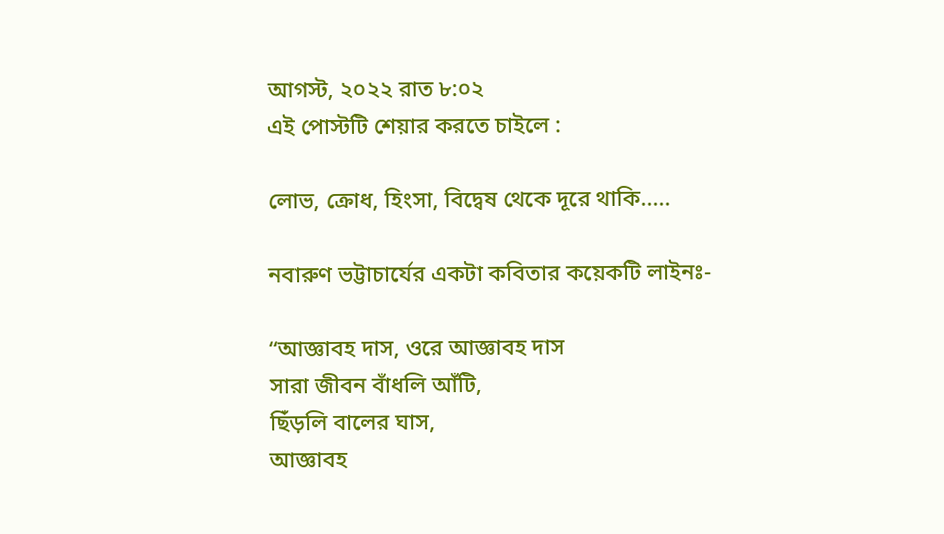আগস্ট, ২০২২ রাত ৮:০২
এই পোস্টটি শেয়ার করতে চাইলে :

লোভ, ক্রোধ, হিংসা, বিদ্বেষ থেকে দূরে থাকি.....

নবারুণ ভট্টাচার্যের একটা কবিতার কয়েকটি লাইনঃ-

“আজ্ঞাবহ দাস, ওরে আজ্ঞাবহ দাস
সারা জীবন বাঁধলি আঁটি,
ছিঁড়লি বালের ঘাস,
আজ্ঞাবহ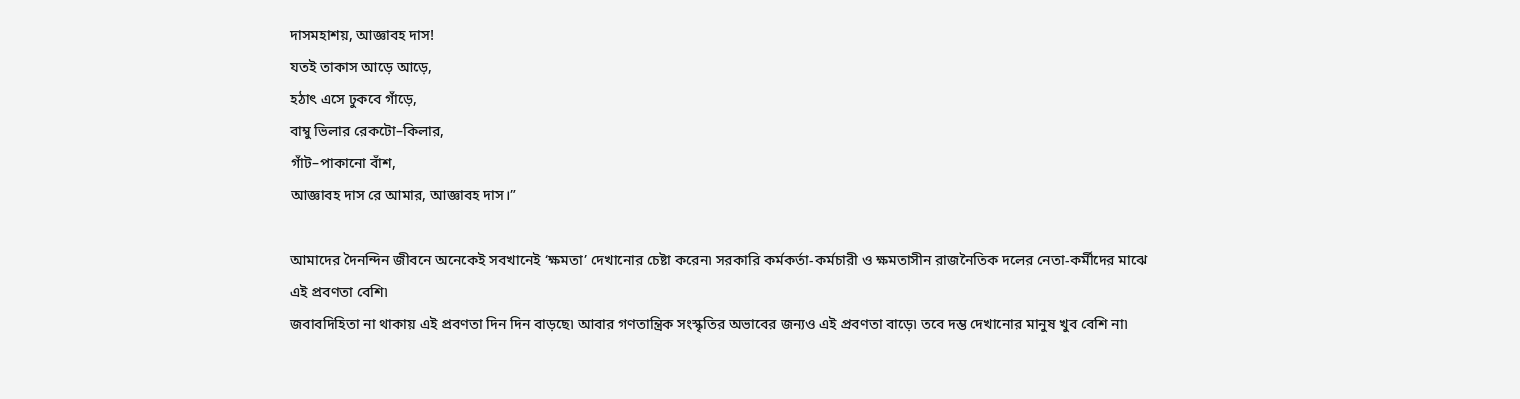দাসমহাশয়, আজ্ঞাবহ দাস!
যতই তাকাস আড়ে আড়ে,
হঠাৎ এসে ঢুকবে গাঁড়ে,
বাম্বু ভিলার রেকটো–কিলার,
গাঁট–পাকানো বাঁশ,
আজ্ঞাবহ দাস রে আমার, আজ্ঞাবহ দাস।”

আমাদের দৈনন্দিন জীবনে অনেকেই সবখানেই ‘ক্ষমতা’ দেখানোর চেষ্টা করেন৷ সরকারি কর্মকর্তা-কর্মচারী ও ক্ষমতাসীন রাজনৈতিক দলের নেতা-কর্মীদের মাঝে এই প্রবণতা বেশি৷
জবাবদিহিতা না থাকায় এই প্রবণতা দিন দিন বাড়ছে৷ আবার গণতান্ত্রিক সংস্কৃতির অভাবের জন্যও এই প্রবণতা বাড়ে৷ তবে দম্ভ দেখানোর মানুষ খুব বেশি না৷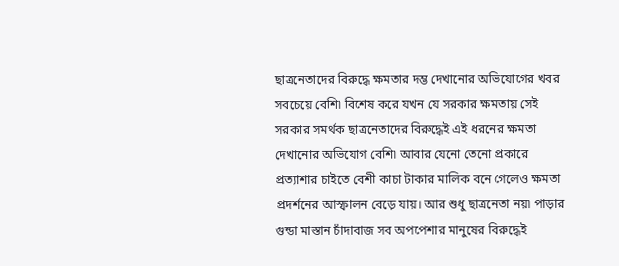ছাত্রনেতাদের বিরুদ্ধে ক্ষমতার দম্ভ দেখানোর অভিযোগের খবর সবচেয়ে বেশি৷ বিশেষ করে যখন যে সরকার ক্ষমতায় সেই সরকার সমর্থক ছাত্রনেতাদের বিরুদ্ধেই এই ধরনের ক্ষমতা দেখানোর অভিযোগ বেশি৷ আবার যেনো তেনো প্রকারে প্রত্যাশার চাইতে বেশী কাচা টাকার মালিক বনে গেলেও ক্ষমতা প্রদর্শনের আস্ফালন বেড়ে যায়। আর শুধু ছাত্রনেতা নয়৷ পাড়ার গুন্ডা মাস্তান চাঁদাবাজ সব অপপেশার মানুষের বিরুদ্ধেই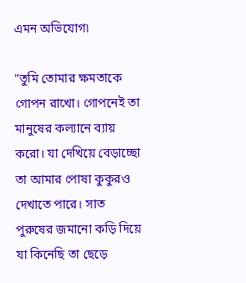এমন অভিযোগ৷

"তুমি তোমার ক্ষমতাকে গোপন রাখো। গোপনেই তা মানুষের কল্যানে ব্যায় করো। যা দেখিয়ে বেড়াচ্ছো তা আমার পোষা কুকুরও দেখাতে পারে। সাত পুরুষের জমানো কড়ি দিয়ে যা কিনেছি তা ছেড়ে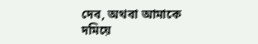দেব, অথবা আমাকে দমিয়ে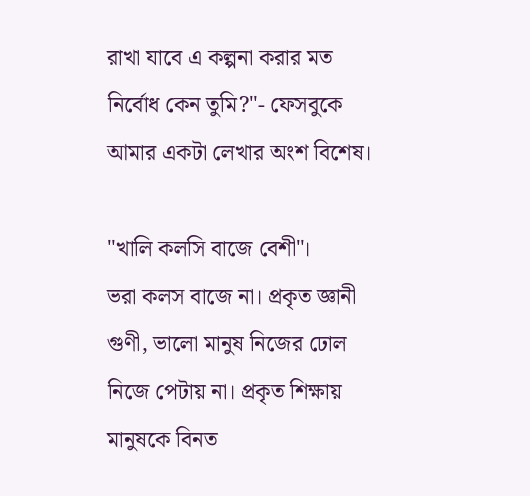রাখা যাবে এ কল্পনা করার মত নির্বোধ কেন তুমি?"- ফেসবুকে আমার একটা লেখার অংশ বিশেষ।

"খালি কলসি বাজে বেশী"।
ভরা কলস বাজে না। প্রকৃত জ্ঞানী গুণী, ভালো মানুষ নিজের ঢোল নিজে পেটায় না। প্রকৃত শিক্ষায় মানুষকে বিনত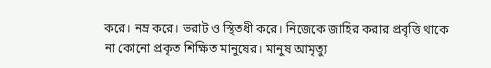করে। নম্র করে। ভরাট ও স্থিতধী করে। নিজেকে জাহির করার প্রবৃত্তি থাকে না কোনো প্রকৃত শিক্ষিত মানুষের। মানুষ আমৃত্যু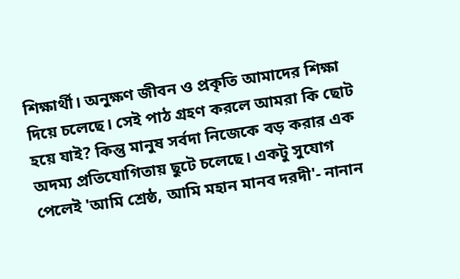শিক্ষার্থী। অনুক্ষণ জীবন ও প্রকৃতি আমাদের শিক্ষা দিয়ে চলেছে। সেই পাঠ গ্রহণ করলে আমরা কি ছোট হয়ে যাই? কিন্তু মানুষ সর্বদা নিজেকে বড় করার এক অদম্য প্রতিযোগিতায় ছুটে চলেছে। একটু সুযোগ পেলেই 'আমি শ্রেষ্ঠ, আমি মহান মানব দরদী'- নানান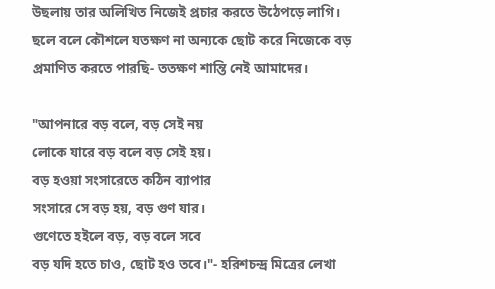উছলায় তার অলিখিত নিজেই প্রচার করতে উঠেপড়ে লাগি। ছলে বলে কৌশলে যতক্ষণ না অন্যকে ছোট করে নিজেকে বড় প্রমাণিত করতে পারছি- ততক্ষণ শান্তি নেই আমাদের।

"আপনারে বড় বলে, বড় সেই নয়
লোকে যারে বড় বলে বড় সেই হয়।
বড় হওয়া সংসারেতে কঠিন ব্যাপার
সংসারে সে বড় হয়, বড় গুণ যার।
গুণেতে হইলে বড়, বড় বলে সবে
বড় যদি হতে চাও, ছোট হও তবে।"- হরিশচন্দ্র মিত্রের লেখা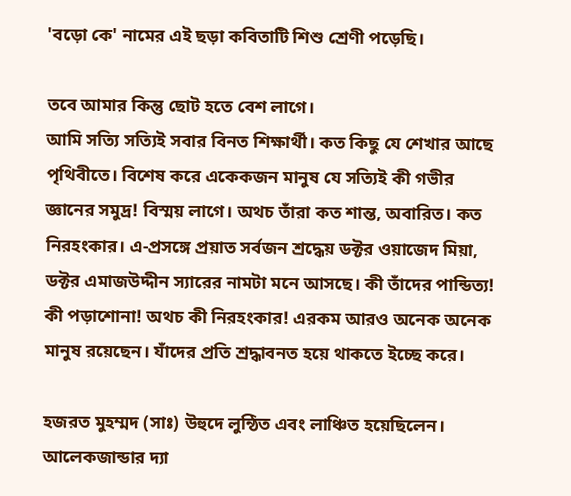'বড়ো কে' নামের এই ছড়া কবিতাটি শিশু শ্রেণী পড়েছি।

তবে আমার কিন্তু ছোট হতে বেশ লাগে।
আমি সত্যি সত্যিই সবার বিনত শিক্ষার্থী। কত কিছু যে শেখার আছে পৃথিবীতে। বিশেষ করে একেকজন মানুষ যে সত্যিই কী গভীর জ্ঞানের সমুদ্র! বিস্ময় লাগে। অথচ তাঁরা কত শান্ত, অবারিত। কত নিরহংকার। এ-প্রসঙ্গে প্রয়াত সর্বজন শ্রদ্ধেয় ডক্টর ওয়াজেদ মিয়া, ডক্টর এমাজউদ্দীন স্যারের নামটা মনে আসছে। কী তাঁদের পান্ডিত্য! কী পড়াশোনা! অথচ কী নিরহংকার! এরকম আরও অনেক অনেক মানুষ রয়েছেন। যাঁদের প্রতি শ্রদ্ধাবনত হয়ে থাকতে ইচ্ছে করে।

হজরত মুহম্মদ (সাঃ) উহুদে লুন্ঠিত এবং লাঞ্চিত হয়েছিলেন। আলেকজান্ডার দ্যা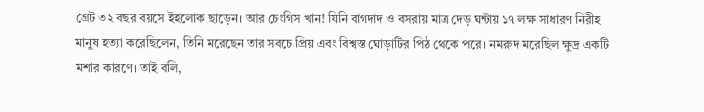গ্রেট ৩২ বছর বয়সে ইহলোক ছাড়েন। আর চেংগিস খান! যিনি বাগদাদ ও বসরায় মাত্র দেড় ঘন্টায় ১৭ লক্ষ সাধারণ নিরীহ মানুষ হত্যা করেছিলেন, তিনি মরেছেন তার সবচে প্রিয় এবং বিশ্বস্ত ঘোড়াটির পিঠ থেকে পরে। নমরুদ মরেছিল ক্ষুদ্র একটি মশার কারণে। তাই বলি,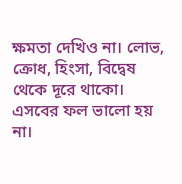ক্ষমতা দেখিও না। লোভ, ক্রোধ, হিংসা, বিদ্বেষ থেকে দূরে থাকো।
এসবের ফল ভালো হয় না।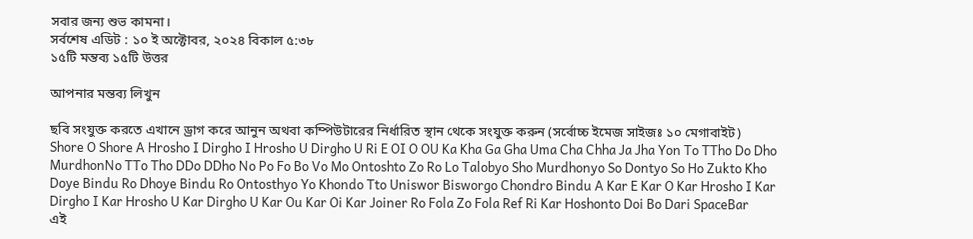সবার জন্য শুভ কামনা।
সর্বশেষ এডিট : ১০ ই অক্টোবর, ২০২৪ বিকাল ৫:৩৮
১৫টি মন্তব্য ১৫টি উত্তর

আপনার মন্তব্য লিখুন

ছবি সংযুক্ত করতে এখানে ড্রাগ করে আনুন অথবা কম্পিউটারের নির্ধারিত স্থান থেকে সংযুক্ত করুন (সর্বোচ্চ ইমেজ সাইজঃ ১০ মেগাবাইট)
Shore O Shore A Hrosho I Dirgho I Hrosho U Dirgho U Ri E OI O OU Ka Kha Ga Gha Uma Cha Chha Ja Jha Yon To TTho Do Dho MurdhonNo TTo Tho DDo DDho No Po Fo Bo Vo Mo Ontoshto Zo Ro Lo Talobyo Sho Murdhonyo So Dontyo So Ho Zukto Kho Doye Bindu Ro Dhoye Bindu Ro Ontosthyo Yo Khondo Tto Uniswor Bisworgo Chondro Bindu A Kar E Kar O Kar Hrosho I Kar Dirgho I Kar Hrosho U Kar Dirgho U Kar Ou Kar Oi Kar Joiner Ro Fola Zo Fola Ref Ri Kar Hoshonto Doi Bo Dari SpaceBar
এই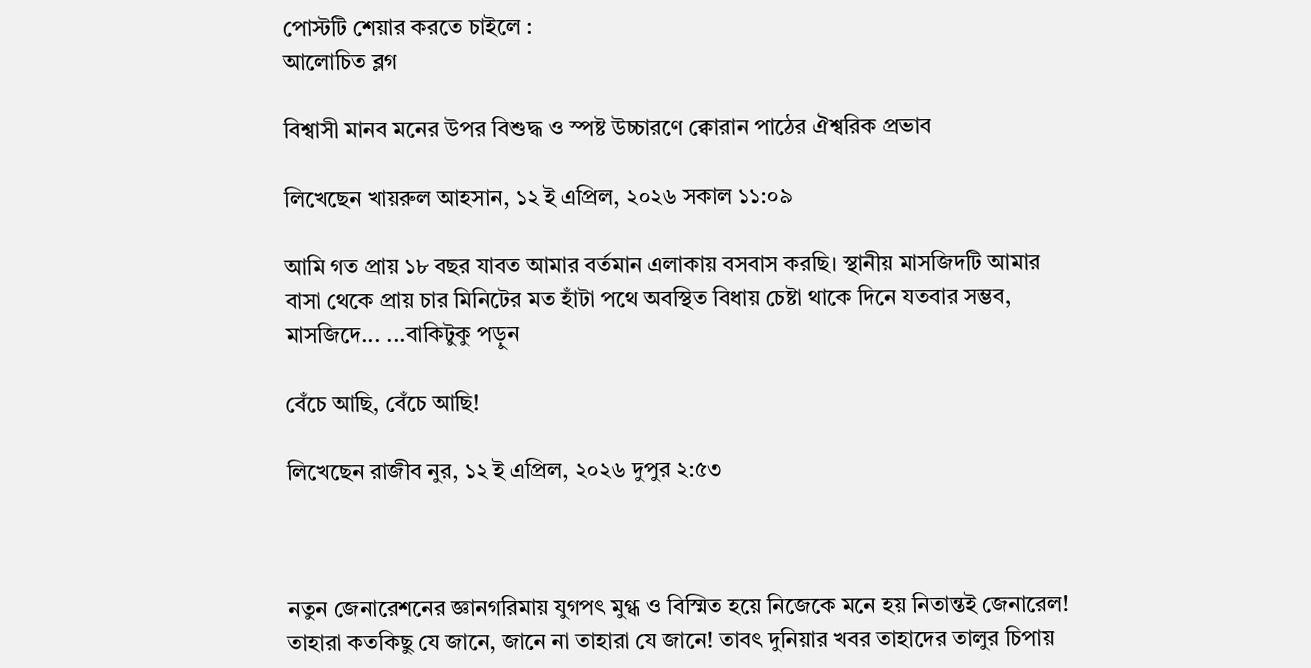পোস্টটি শেয়ার করতে চাইলে :
আলোচিত ব্লগ

বিশ্বাসী মানব মনের উপর বিশুদ্ধ ও স্পষ্ট উচ্চারণে ক্বোরান পাঠের ঐশ্বরিক প্রভাব

লিখেছেন খায়রুল আহসান, ১২ ই এপ্রিল, ২০২৬ সকাল ১১:০৯

আমি গত প্রায় ১৮ বছর যাবত আমার বর্তমান এলাকায় বসবাস করছি। স্থানীয় মাসজিদটি আমার বাসা থেকে প্রায় চার মিনিটের মত হাঁটা পথে অবস্থিত বিধায় চেষ্টা থাকে দিনে যতবার সম্ভব, মাসজিদে... ...বাকিটুকু পড়ুন

বেঁচে আছি, বেঁচে আছি!

লিখেছেন রাজীব নুর, ১২ ই এপ্রিল, ২০২৬ দুপুর ২:৫৩



নতুন জেনারেশনের জ্ঞানগরিমায় যুগপৎ মুগ্ধ ও বিস্মিত হয়ে নিজেকে মনে হয় নিতান্তই জেনারেল!
তাহারা কতকিছু যে জানে, জানে না তাহারা যে জানে! তাবৎ দুনিয়ার খবর তাহাদের তালুর চিপায়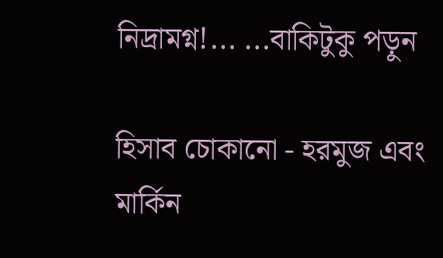নিদ্রামগ্ন!... ...বাকিটুকু পড়ুন

হিসাব চোকানো - হরমুজ এবং মার্কিন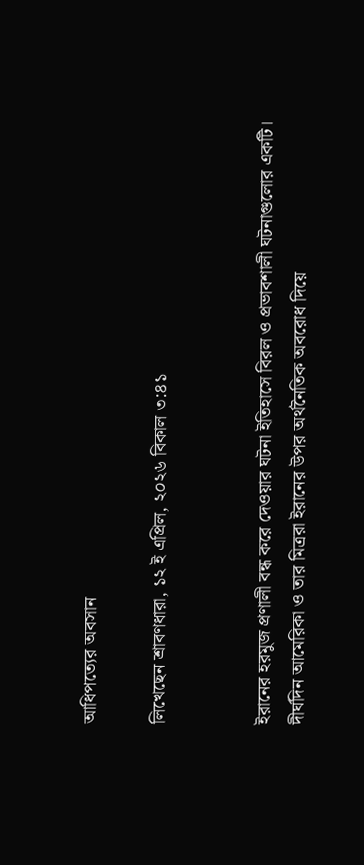আধিপত্যের অবসান

লিখেছেন শ্রাবণধারা, ১২ ই এপ্রিল, ২০২৬ বিকাল ৩:৪১


ইরানের হরমুজ প্রণালী বন্ধ করে দেওয়ার ঘটনা ইতিহাসে বিরল ও প্রভাবশালী ঘটনাগুলোর একটি। দীর্ঘদিন আমেরিকা ও তার মিত্ররা ইরানের উপর অর্থনৈতিক অবরোধ দিয়ে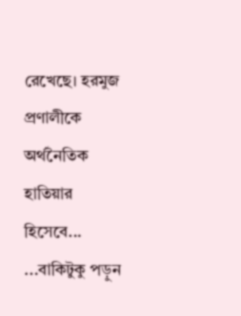রেখেছে। হরমুজ প্রণালীকে অর্থনৈতিক হাতিয়ার হিসেবে... ...বাকিটুকু পড়ুন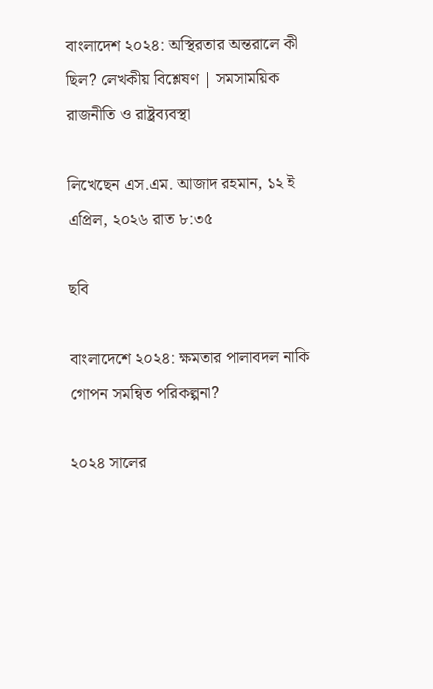বাংলাদেশ ২০২৪: অস্থিরতার অন্তরালে কী ছিল? লেখকীয় বিশ্লেষণ | সমসাময়িক রাজনীতি ও রাষ্ট্রব্যবস্থা

লিখেছেন এস.এম. আজাদ রহমান, ১২ ই এপ্রিল, ২০২৬ রাত ৮:৩৫

ছবি

বাংলাদেশে ২০২৪: ক্ষমতার পালাবদল নাকি গোপন সমন্বিত পরিকল্পনা?

২০২৪ সালের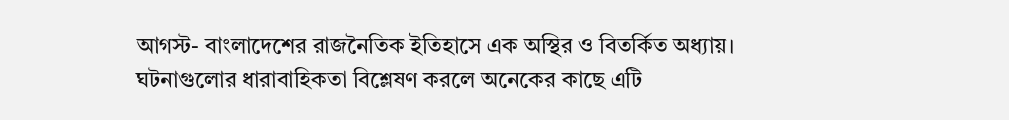আগস্ট- বাংলাদেশের রাজনৈতিক ইতিহাসে এক অস্থির ও বিতর্কিত অধ্যায়। ঘটনাগুলোর ধারাবাহিকতা বিশ্লেষণ করলে অনেকের কাছে এটি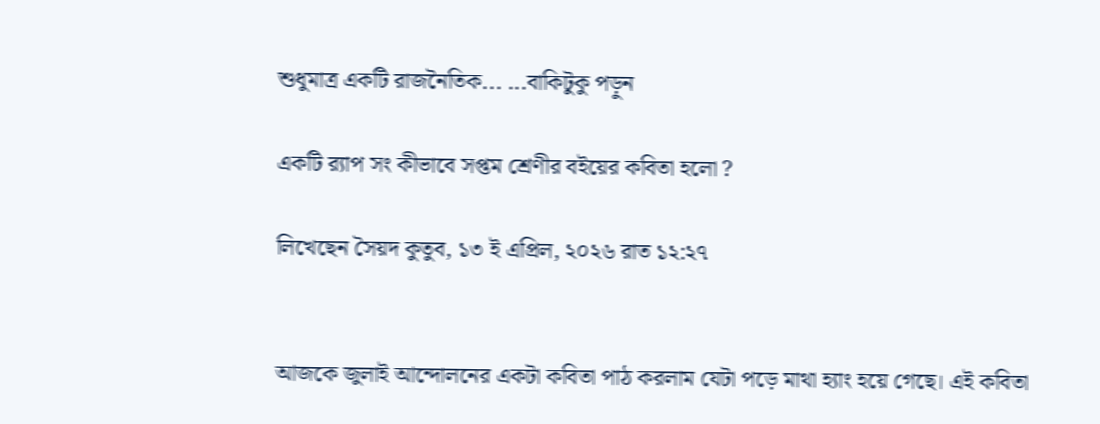শুধুমাত্র একটি রাজনৈতিক... ...বাকিটুকু পড়ুন

একটি র‍্যাপ সং কীভাবে সপ্তম শ্রেণীর বইয়ের কবিতা হলো ?

লিখেছেন সৈয়দ কুতুব, ১৩ ই এপ্রিল, ২০২৬ রাত ১২:২৭


আজকে জুলাই আন্দোলনের একটা কবিতা পাঠ করলাম যেটা পড়ে মাথা হ্যাং হয়ে গেছে। এই কবিতা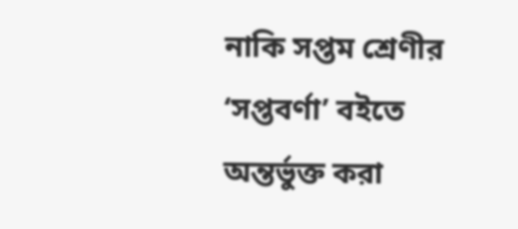নাকি সপ্তম শ্রেণীর ‘সপ্তবর্ণা’ বইতে অন্তর্ভুক্ত করা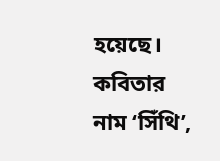হয়েছে। কবিতার নাম ‘সিঁথি’,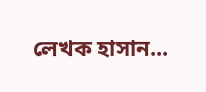লেখক হাসান...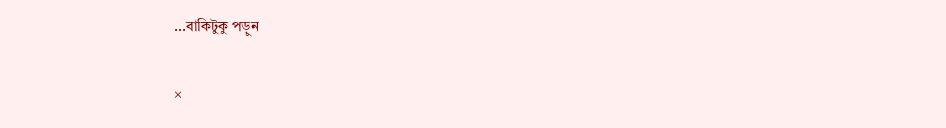...বাকিটুকু পড়ুন

×